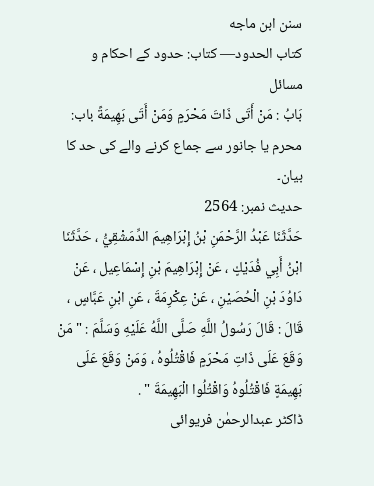سنن ابن ماجه
كتاب الحدود— کتاب: حدود کے احکام و مسائل
بَابُ : مَنْ أَتَى ذَاتَ مَحْرَمٍ وَمَنْ أَتَى بَهِيمَةً باب: محرم یا جانور سے جماع کرنے والے کی حد کا بیان۔
حدیث نمبر: 2564
حَدَّثَنَا عَبْدُ الرَّحْمَنِ بْنُ إِبْرَاهِيمَ الدِّمَشْقِيُّ ، حَدَّثَنَا ابْنُ أَبِي فُدَيْكٍ ، عَنْ إِبْرَاهِيمَ بْنِ إِسْمَاعِيل ، عَنْ دَاوُدَ بْنِ الْحُصَيْنِ ، عَنْ عِكْرِمَةَ ، عَنِ ابْنِ عَبَّاسٍ ، قَالَ : قَالَ رَسُولُ اللَّهِ صَلَّى اللَّهُ عَلَيْهِ وَسَلَّمَ : " مَنْ وَقَعَ عَلَى ذَاتِ مَحْرَمٍ فَاقْتُلُوهُ ، وَمَنْ وَقَعَ عَلَى بَهِيمَةٍ فَاقْتُلُوهُ وَاقْتُلُوا الْبَهِيمَةَ " .
ڈاکٹر عبدالرحمٰن فریوائی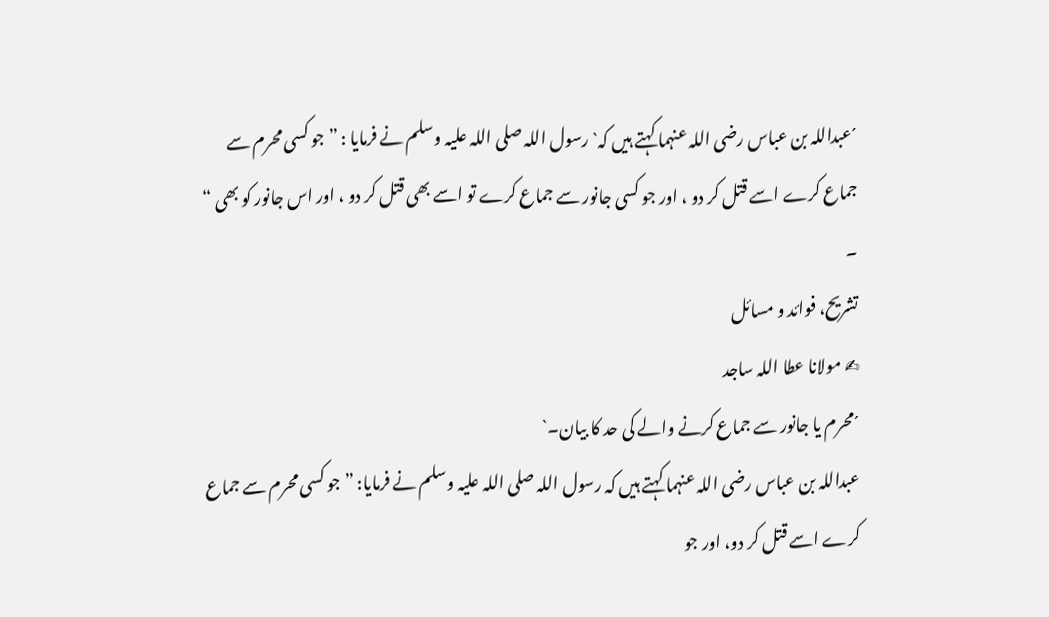´عبداللہ بن عباس رضی اللہ عنہما کہتے ہیں کہ` رسول اللہ صلی اللہ علیہ وسلم نے فرمایا : ” جو کسی محرم سے جماع کرے اسے قتل کر دو ، اور جو کسی جانور سے جماع کرے تو اسے بھی قتل کر دو ، اور اس جانور کو بھی “ ۔
تشریح، فوائد و مسائل
✍ مولانا عطا اللہ ساجد
´محرم یا جانور سے جماع کرنے والے کی حد کا بیان۔`
عبداللہ بن عباس رضی اللہ عنہما کہتے ہیں کہ رسول اللہ صلی اللہ علیہ وسلم نے فرمایا: ” جو کسی محرم سے جماع کرے اسے قتل کر دو، اور جو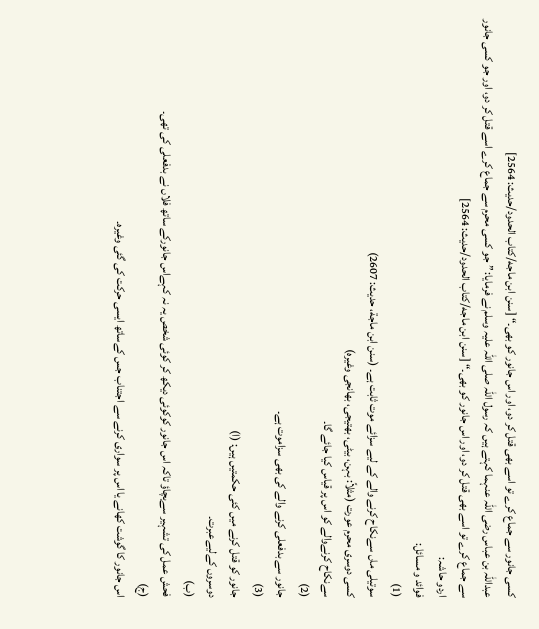کسی جانور سے جماع کرے تو اسے بھی قتل کر دو، اور اس جانور کو بھی۔“ [سنن ابن ماجه/كتاب الحدود/حدیث: 2564]
عبداللہ بن عباس رضی اللہ عنہما کہتے ہیں کہ رسول اللہ صلی اللہ علیہ وسلم نے فرمایا: ” جو کسی محرم سے جماع کرے اسے قتل کر دو، اور جو کسی جانور سے جماع کرے تو اسے بھی قتل کر دو، اور اس جانور کو بھی۔“ [سنن ابن ماجه/كتاب الحدود/حدیث: 2564]
اردو حاشہ:
فوائد و مسائل:
(1)
سوتیلی ماں سےنکاح کرنے والے کے لیے سزائے موت ثابت ہے۔ (سنن ابن ماجة، حدیث: 2607)
کسی دوسری محرم عورت (مثلاً: بہن، بیٹی، بھتیجی، بھانجی وغیرہ)
سےنکاح کرنےوالے کو اس پر قیاس کیا جائے گا۔
(2)
جانور سے بدفعلی کرنے والے کی بھی سزاموت ہے۔
(3)
جانور کو قتل کرنے میں کئی حکمتیں ہیں: (ا)
دوسروں کےلیےعبرت۔
(ب)
فحش عمل کی تشہیر سےبچاؤ تاکہ اس جانور کوکوئی دیکھ کر کوئی شخص یہ نہ کہےاس جانورکے ساتھ فلاں نے بدفعلی کی تھی۔
(ج)
اس جانور کا گوشت کھانے یا اس پر سواری کرنے سے اجتناب جس کےساتھ ایسی حرکت کی گئی وغیرہ۔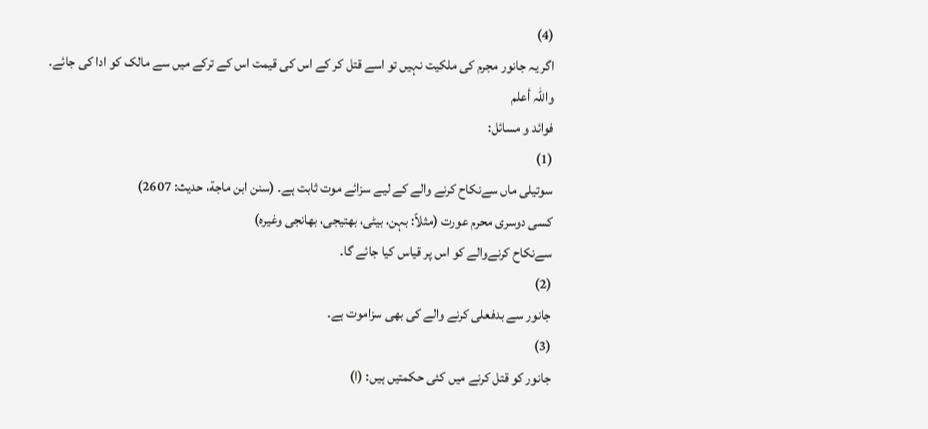(4)
اگر یہ جانور مجرم کی ملکیت نہیں تو اسے قتل کر کے اس کی قیمت اس کے ترکے میں سے مالک کو ادا کی جائے۔
واللہ أعلم
فوائد و مسائل:
(1)
سوتیلی ماں سےنکاح کرنے والے کے لیے سزائے موت ثابت ہے۔ (سنن ابن ماجة، حدیث: 2607)
کسی دوسری محرم عورت (مثلاً: بہن، بیٹی، بھتیجی، بھانجی وغیرہ)
سےنکاح کرنےوالے کو اس پر قیاس کیا جائے گا۔
(2)
جانور سے بدفعلی کرنے والے کی بھی سزاموت ہے۔
(3)
جانور کو قتل کرنے میں کئی حکمتیں ہیں: (ا)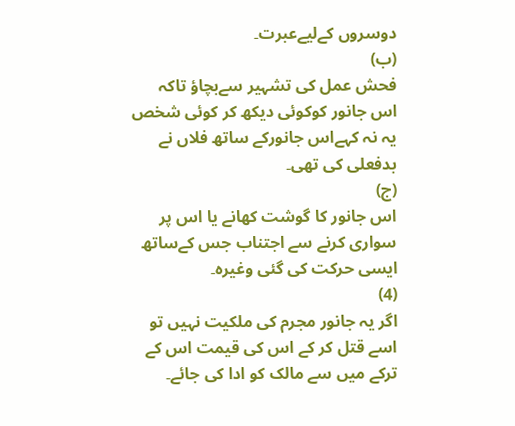دوسروں کےلیےعبرت۔
(ب)
فحش عمل کی تشہیر سےبچاؤ تاکہ اس جانور کوکوئی دیکھ کر کوئی شخص یہ نہ کہےاس جانورکے ساتھ فلاں نے بدفعلی کی تھی۔
(ج)
اس جانور کا گوشت کھانے یا اس پر سواری کرنے سے اجتناب جس کےساتھ ایسی حرکت کی گئی وغیرہ۔
(4)
اگر یہ جانور مجرم کی ملکیت نہیں تو اسے قتل کر کے اس کی قیمت اس کے ترکے میں سے مالک کو ادا کی جائے۔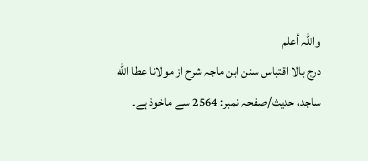واللہ أعلم
درج بالا اقتباس سنن ابن ماجہ شرح از مولانا عطا الله ساجد، حدیث/صفحہ نمبر: 2564 سے ماخوذ ہے۔